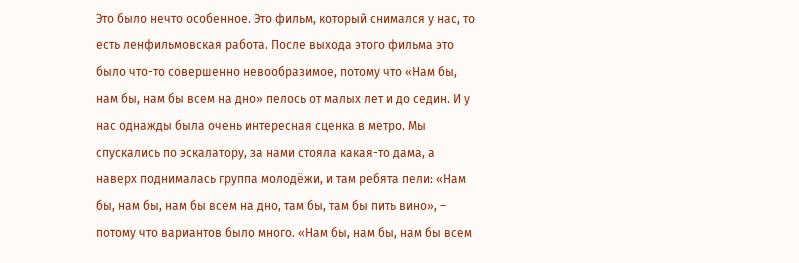Это было нечто особенное. Это фильм, который снимался у нас, то есть ленфильмовская работа. После выхода этого фильма это было что-то совершенно невообразимое, потому что «Нам бы, нам бы, нам бы всем на дно» пелось от малых лет и до седин. И у нас однажды была очень интересная сценка в метро. Мы спускались по эскалатору, за нами стояла какая-то дама, а наверх поднималась группа молодёжи, и там ребята пели: «Нам бы, нам бы, нам бы всем на дно, там бы, там бы пить вино», – потому что вариантов было много. «Нам бы, нам бы, нам бы всем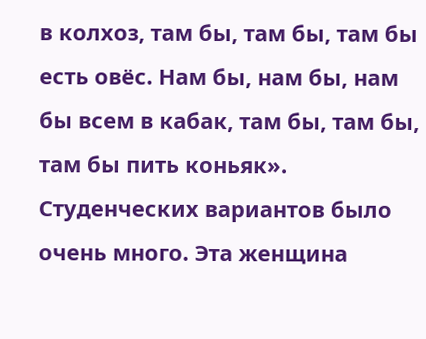в колхоз, там бы, там бы, там бы есть овёс. Нам бы, нам бы, нам бы всем в кабак, там бы, там бы, там бы пить коньяк». Студенческих вариантов было очень много. Эта женщина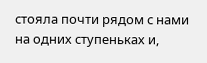стояла почти рядом с нами на одних ступеньках и,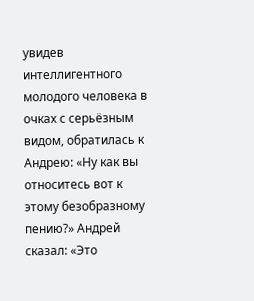увидев интеллигентного молодого человека в очках с серьёзным видом, обратилась к Андрею: «Ну как вы относитесь вот к этому безобразному пению?» Андрей сказал: «Это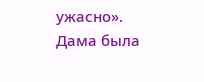ужасно». Дама была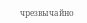чрезвычайно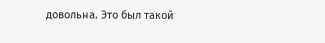довольна. Это был такой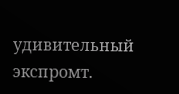удивительный экспромт.